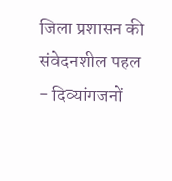जिला प्रशासन की संवेदनशील पहल - दिव्यांगजनों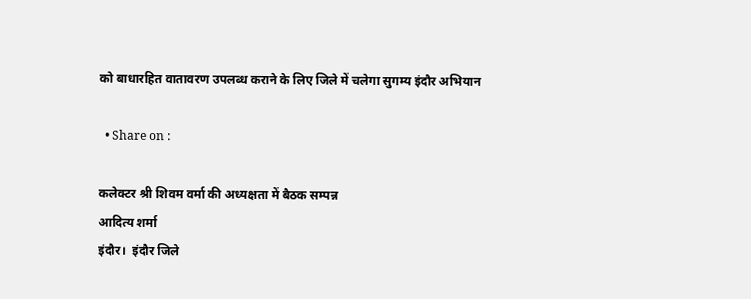को बाधारहित वातावरण उपलब्ध कराने के लिए जिले में चलेगा सुगम्य इंदौर अभियान

  • Share on :

कलेक्टर श्री शिवम वर्मा की अध्यक्षता में बैठक सम्पन्न
आदित्य शर्मा
इंदौर।  इंदौर जिले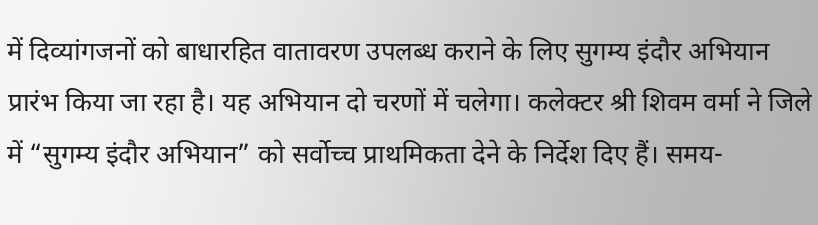में दिव्यांगजनों को बाधारहित वातावरण उपलब्ध कराने के लिए सुगम्य इंदौर अभियान प्रारंभ किया जा रहा है। यह अभियान दो चरणों में चलेगा। कलेक्टर श्री शिवम वर्मा ने जिले में “सुगम्य इंदौर अभियान” को सर्वोच्च प्राथमिकता देने के निर्देश दिए हैं। समय-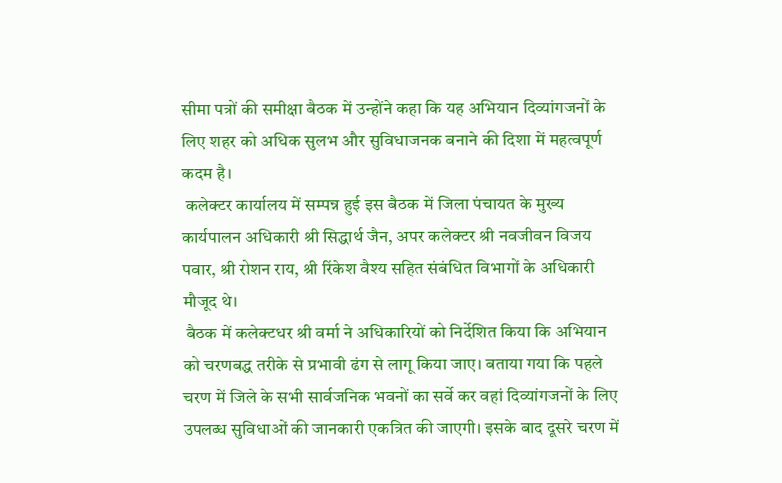सीमा पत्रों की समीक्षा बैठक में उन्होंने कहा कि यह अभियान दिव्यांगजनों के लिए शहर को अधिक सुलभ और सुविधाजनक बनाने की दिशा में महत्वपूर्ण कदम है।
 कलेक्टर कार्यालय में सम्पन्न हुई इस बैठक में जिला पंचायत के मुख्य कार्यपालन अधिकारी श्री सिद्धार्थ जैन, अपर कलेक्टर श्री नवजीवन विजय पवार, श्री रोशन राय, श्री रिंकेश वैश्य सहित संबंधित विभागों के अधिकारी मौजूद थे।
 बैठक में कलेक्टधर श्री वर्मा ने अधिकारियों को निर्देशित किया कि अभियान को चरणबद्ध तरीके से प्रभावी ढंग से लागू किया जाए। बताया गया कि पहले चरण में जिले के सभी सार्वजनिक भवनों का सर्वे कर वहां दिव्यांगजनों के लिए उपलब्ध सुविधाओं की जानकारी एकत्रित की जाएगी। इसके बाद दूसरे चरण में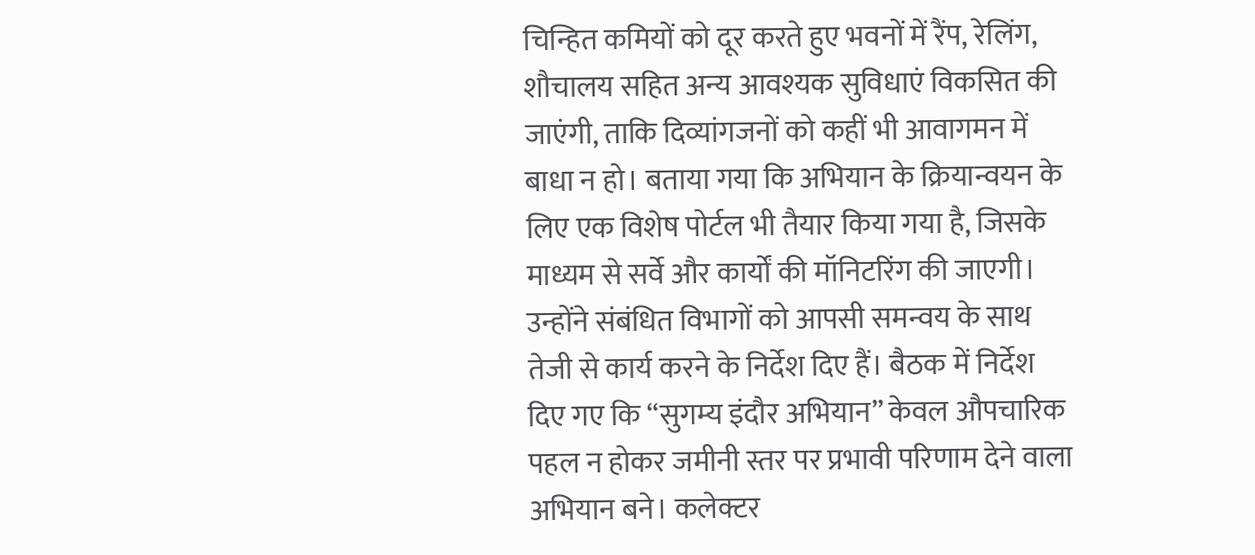चिन्हित कमियों को दूर करते हुए भवनों में रैंप, रेलिंग, शौचालय सहित अन्य आवश्यक सुविधाएं विकसित की जाएंगी, ताकि दिव्यांगजनों को कहीं भी आवागमन में बाधा न हो। बताया गया कि अभियान के क्रियान्वयन के लिए एक विशेष पोर्टल भी तैयार किया गया है, जिसके माध्यम से सर्वे और कार्यों की मॉनिटरिंग की जाएगी। उन्होंने संबंधित विभागों को आपसी समन्वय के साथ तेजी से कार्य करने के निर्देश दिए हैं। बैठक में ‍निर्देश दिए गए कि “सुगम्य इंदौर अभियान” केवल औपचारिक पहल न होकर जमीनी स्तर पर प्रभावी परिणाम देने वाला अभियान बने। कलेक्टर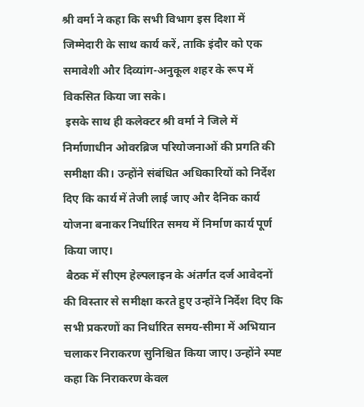श्री वर्मा ने कहा कि सभी विभाग इस दिशा में जिम्मेदारी के साथ कार्य करें, ताकि इंदौर को एक समावेशी और दिव्यांग-अनुकूल शहर के रूप में विकसित किया जा सके।
 इसके साथ ही कलेक्टर श्री वर्मा ने जिले में निर्माणाधीन ओवरब्रिज परियोजनाओं की प्रगति की समीक्षा की। उन्होंने संबंधित अधिकारियों को निर्देश दिए कि कार्य में तेजी लाई जाए और दैनिक कार्य योजना बनाकर निर्धारित समय में निर्माण कार्य पूर्ण किया जाए।
 बैठक में सीएम हेल्पलाइन के अंतर्गत दर्ज आवेदनों की विस्तार से समीक्षा करते हुए उन्होंने निर्देश दिए कि सभी प्रकरणों का निर्धारित समय-सीमा में अभियान चलाकर निराकरण सुनिश्चित किया जाए। उन्होंने स्पष्ट कहा कि निराकरण केवल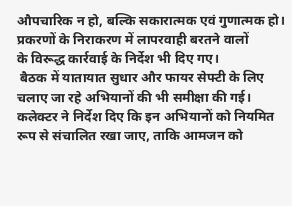औपचारिक न हो, बल्कि सकारात्मक एवं गुणात्मक हो। प्रकरणों के निराकरण में लापरवाही बरतने वालों के ‍विरूद्ध कार्रवाई के निर्देश भी दिए गए।
 बैठक में यातायात सुधार और फायर सेफ्टी के लिए चलाए जा रहे अभियानों की भी समीक्षा की गई। कलेक्टर ने निर्देश दिए कि इन अभियानों को नियमित रूप से संचालित रखा जाए, ताकि आमजन को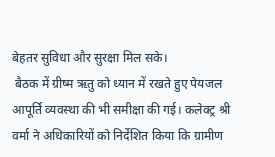बेहतर सुविधा और सुरक्षा मिल सके।
 बैठक में ग्रीष्म ऋतु को ध्यान में रखते हुए पेयजल आपूर्ति व्यवस्था की भी समीक्षा की गई। कलेक्ट्र श्री वर्मा ने अधिकारियों को निर्देशित किया कि ग्रामीण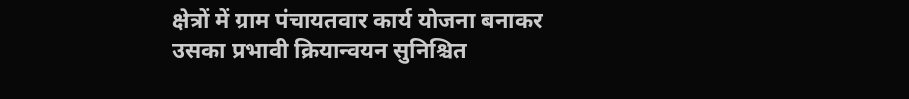क्षेत्रों में ग्राम पंचायतवार कार्य योजना बनाकर उसका प्रभावी क्रियान्वयन सुनिश्चित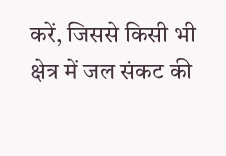करें, जिससे किसी भी क्षेत्र में जल संकट की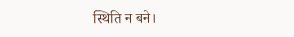स्थिति न बने।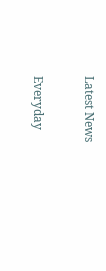Latest News

Everyday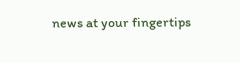news at your fingertips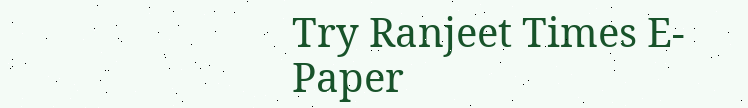Try Ranjeet Times E-Paper